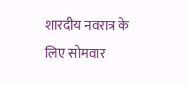शारदीय नवरात्र के लिए सोमवार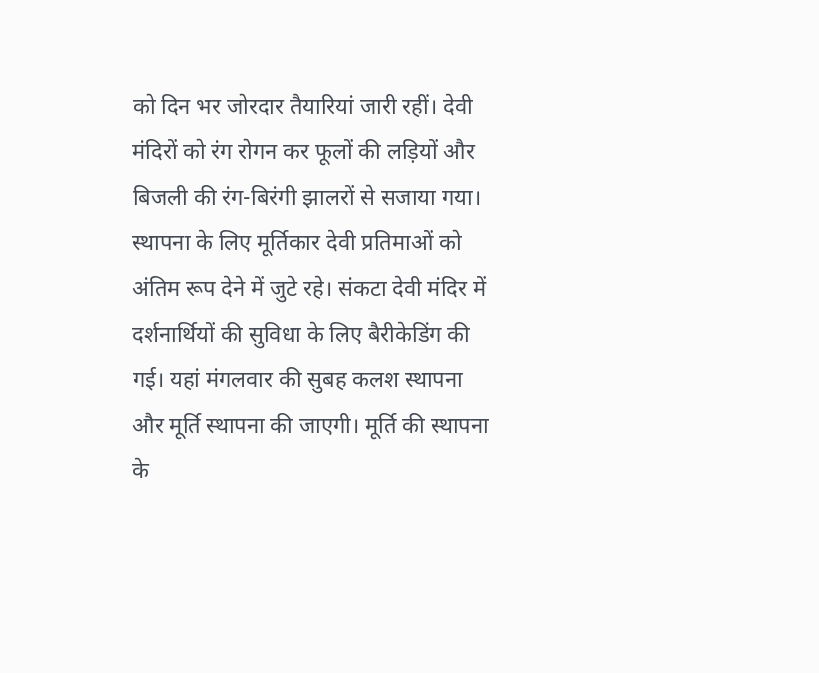को दिन भर जोरदार तैयारियां जारी रहीं। देवी मंदिरों को रंग रोगन कर फूलों की लड़ियों और बिजली की रंग-बिरंगी झालरों से सजाया गया। स्थापना के लिए मूर्तिकार देवी प्रतिमाओं को अंतिम रूप देने में जुटे रहे। संकटा देवी मंदिर में दर्शनार्थियों की सुविधा के लिए बैरीकेडिंग की गई। यहां मंगलवार की सुबह कलश स्थापना और मूर्ति स्थापना की जाएगी। मूर्ति की स्थापना के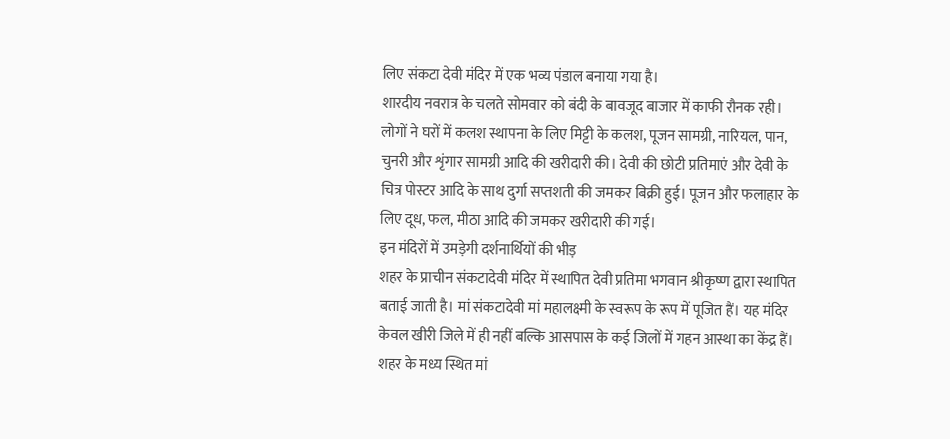लिए संकटा देवी मंदिर में एक भव्य पंडाल बनाया गया है।
शारदीय नवरात्र के चलते सोमवार को बंदी के बावजूद बाजार में काफी रौनक रही। लोगों ने घरों में कलश स्थापना के लिए मिट्टी के कलश, पूजन सामग्री, नारियल, पान, चुनरी और शृंगार सामग्री आदि की खरीदारी की। देवी की छोटी प्रतिमाएं और देवी के चित्र पोस्टर आदि के साथ दुर्गा सप्तशती की जमकर बिक्री हुई। पूजन और फलाहार के लिए दूध, फल, मीठा आदि की जमकर खरीदारी की गई।
इन मंदिरों में उमड़ेगी दर्शनार्थियों की भीड़
शहर के प्राचीन संकटादेवी मंदिर में स्थापित देवी प्रतिमा भगवान श्रीकृष्ण द्वारा स्थापित बताई जाती है। मां संकटादेवी मां महालक्ष्मी के स्वरूप के रूप में पूजित हैं। यह मंदिर केवल खीरी जिले में ही नहीं बल्कि आसपास के कई जिलों में गहन आस्था का केंद्र हैं। शहर के मध्य स्थित मां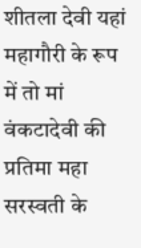शीतला देवी यहां महागौरी के रूप में तो मां वंकटादेवी की प्रतिमा महा सरस्वती के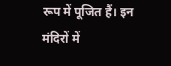रूप में पूजित हैं। इन मंदिरों में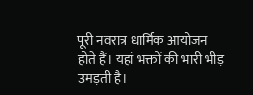पूरी नवरात्र धार्मिक आयोजन होते हैं। यहां भक्तों की भारी भीड़ उमड़ती है।